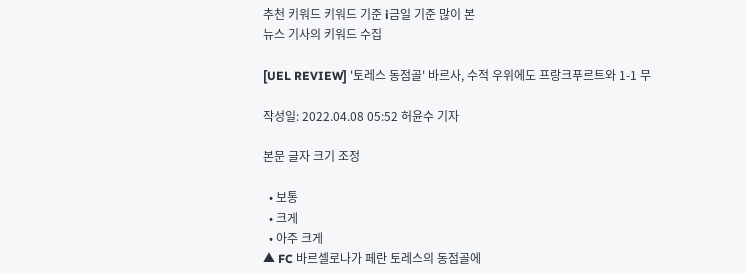추천 키워드 키워드 기준 i금일 기준 많이 본
뉴스 기사의 키워드 수집

[UEL REVIEW] '토레스 동점골' 바르사, 수적 우위에도 프랑크푸르트와 1-1 무

작성일: 2022.04.08 05:52 허윤수 기자

본문 글자 크기 조정

  • 보통
  • 크게
  • 아주 크게
▲ FC 바르셀로나가 페란 토레스의 동점골에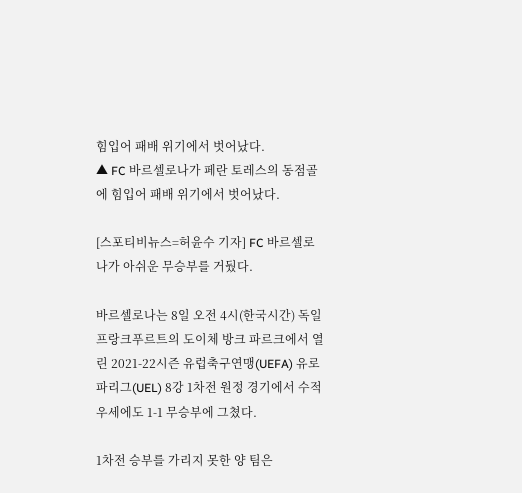힘입어 패배 위기에서 벗어났다.
▲ FC 바르셀로나가 페란 토레스의 동점골에 힘입어 패배 위기에서 벗어났다.

[스포티비뉴스=허윤수 기자] FC 바르셀로나가 아쉬운 무승부를 거뒀다.

바르셀로나는 8일 오전 4시(한국시간) 독일 프랑크푸르트의 도이체 방크 파르크에서 열린 2021-22시즌 유럽축구연맹(UEFA) 유로파리그(UEL) 8강 1차전 원정 경기에서 수적 우세에도 1-1 무승부에 그쳤다.

1차전 승부를 가리지 못한 양 팀은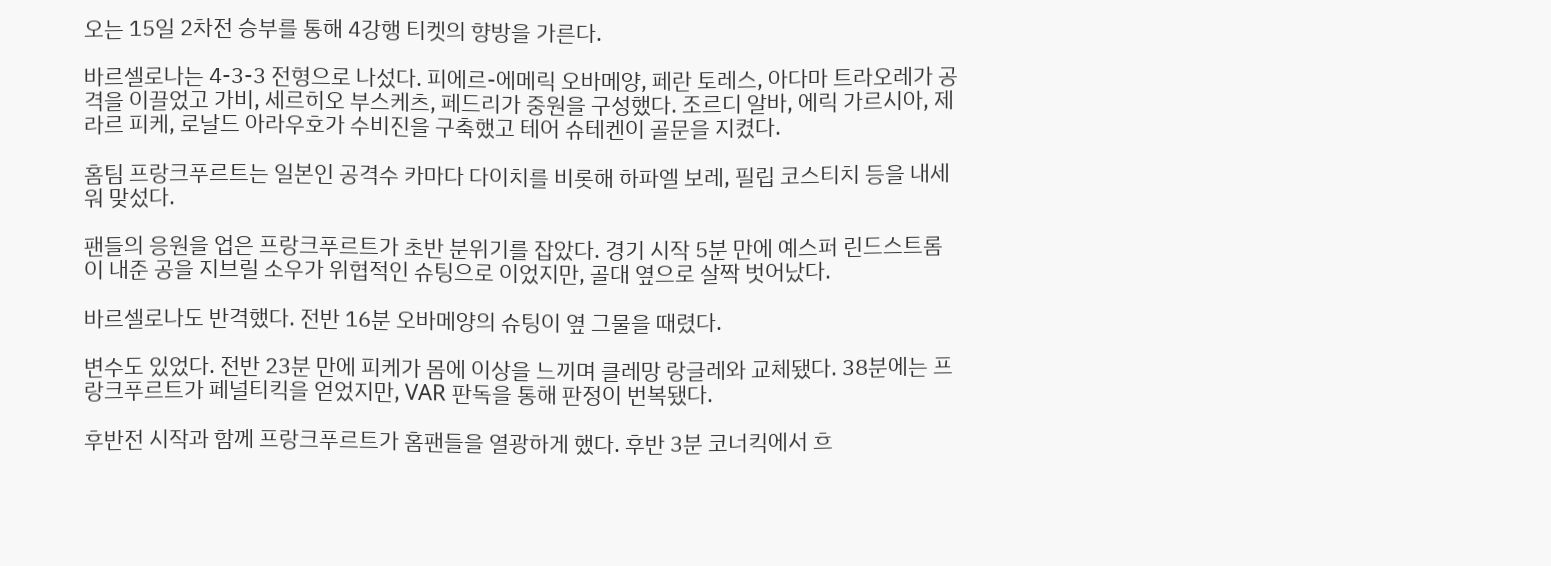오는 15일 2차전 승부를 통해 4강행 티켓의 향방을 가른다.

바르셀로나는 4-3-3 전형으로 나섰다. 피에르-에메릭 오바메양, 페란 토레스, 아다마 트라오레가 공격을 이끌었고 가비, 세르히오 부스케츠, 페드리가 중원을 구성했다. 조르디 알바, 에릭 가르시아, 제라르 피케, 로날드 아라우호가 수비진을 구축했고 테어 슈테켄이 골문을 지켰다.

홈팀 프랑크푸르트는 일본인 공격수 카마다 다이치를 비롯해 하파엘 보레, 필립 코스티치 등을 내세워 맞섰다.

팬들의 응원을 업은 프랑크푸르트가 초반 분위기를 잡았다. 경기 시작 5분 만에 예스퍼 린드스트롬이 내준 공을 지브릴 소우가 위협적인 슈팅으로 이었지만, 골대 옆으로 살짝 벗어났다.

바르셀로나도 반격했다. 전반 16분 오바메양의 슈팅이 옆 그물을 때렸다.

변수도 있었다. 전반 23분 만에 피케가 몸에 이상을 느끼며 클레망 랑글레와 교체됐다. 38분에는 프랑크푸르트가 페널티킥을 얻었지만, VAR 판독을 통해 판정이 번복됐다.

후반전 시작과 함께 프랑크푸르트가 홈팬들을 열광하게 했다. 후반 3분 코너킥에서 흐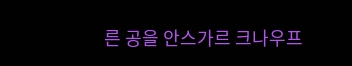른 공을 안스가르 크나우프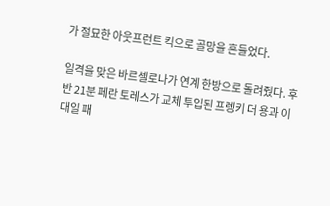가 절묘한 아웃프런트 킥으로 골망을 흔들었다.

일격을 맞은 바르셀로나가 연계 한방으로 돌려줬다. 후반 21분 페란 토레스가 교체 투입된 프렝키 더 용과 이대일 패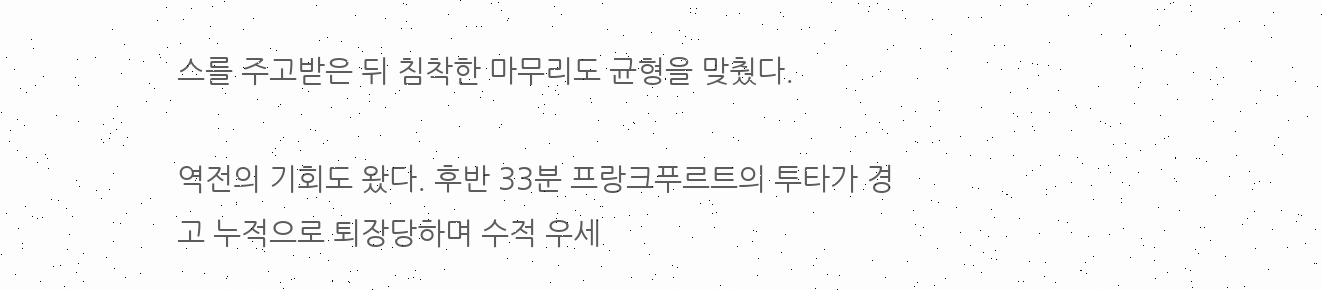스를 주고받은 뒤 침착한 마무리도 균형을 맞췄다.

역전의 기회도 왔다. 후반 33분 프랑크푸르트의 투타가 경고 누적으로 퇴장당하며 수적 우세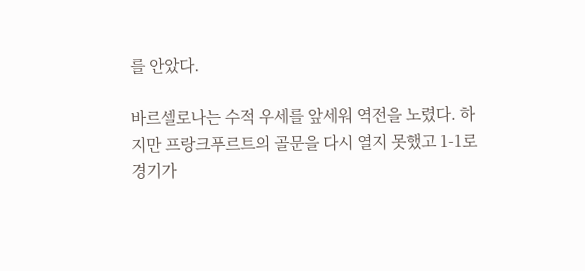를 안았다.

바르셀로나는 수적 우세를 앞세워 역전을 노렸다. 하지만 프랑크푸르트의 골문을 다시 열지 못했고 1-1로 경기가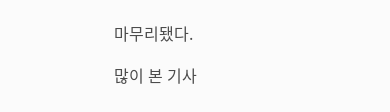마무리됐다.

많이 본 기사